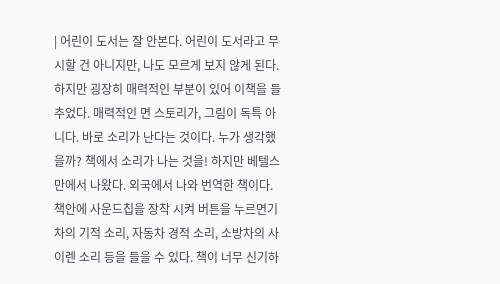| 어린이 도서는 잘 안본다. 어린이 도서라고 무시할 건 아니지만, 나도 모르게 보지 않게 된다. 하지만 굉장히 매력적인 부분이 있어 이책을 들추었다. 매력적인 면 스토리가, 그림이 독특 아니다. 바로 소리가 난다는 것이다. 누가 생각했을까? 책에서 소리가 나는 것을! 하지만 베텔스만에서 나왔다. 외국에서 나와 번역한 책이다. 책안에 사운드칩을 장착 시켜 버튼을 누르면기차의 기적 소리, 자동차 경적 소리, 소방차의 사이렌 소리 등을 들을 수 있다. 책이 너무 신기하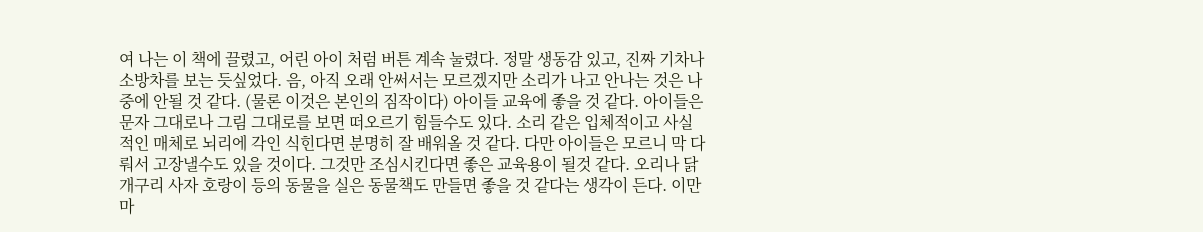여 나는 이 책에 끌렸고, 어린 아이 처럼 버튼 계속 눌렸다. 정말 생동감 있고, 진짜 기차나 소방차를 보는 듯싶었다. 음, 아직 오래 안써서는 모르겠지만 소리가 나고 안나는 것은 나중에 안될 것 같다. (물론 이것은 본인의 짐작이다) 아이들 교육에 좋을 것 같다. 아이들은 문자 그대로나 그림 그대로를 보면 떠오르기 힘들수도 있다. 소리 같은 입체적이고 사실적인 매체로 뇌리에 각인 식힌다면 분명히 잘 배워올 것 같다. 다만 아이들은 모르니 막 다뤄서 고장낼수도 있을 것이다. 그것만 조심시킨다면 좋은 교육용이 될것 같다. 오리나 닭 개구리 사자 호랑이 등의 동물을 실은 동물책도 만들면 좋을 것 같다는 생각이 든다. 이만 마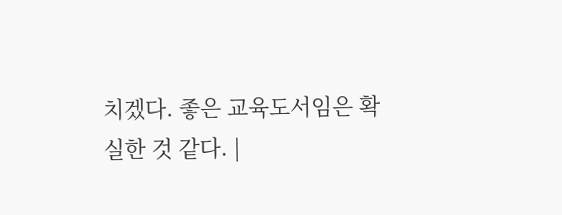치겠다. 좋은 교육도서임은 확실한 것 같다. |